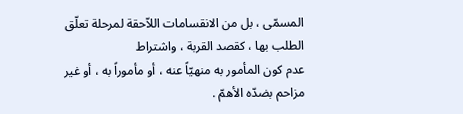المسمّى ، بل من الانقسامات اللاّحقة لمرحلة تعلّق الطلب بها ، كقصد القربة ، واشتراط
عدم كون المأمور به منهيّاً عنه ، أو مأموراً به ، أو غير مزاحم بضدّه الأهمّ .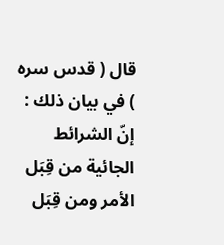قال ( قدس سره ) في بيان ذلك : إنّ الشرائط الجائية من قِبَل الأمر ومن قِبَل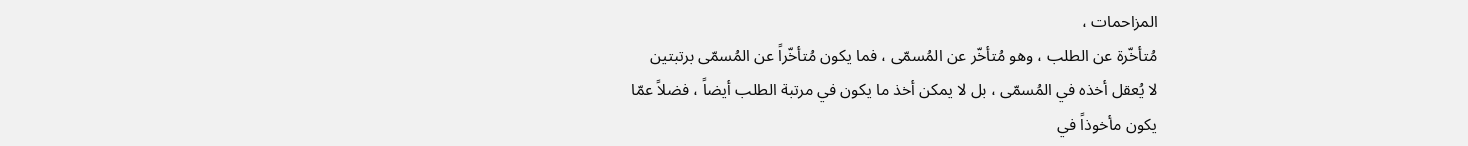المزاحمات ،
مُتأخّرة عن الطلب ، وهو مُتأخّر عن المُسمّى ، فما يكون مُتأخّراً عن المُسمّى برتبتين
لا يُعقل أخذه في المُسمّى ، بل لا يمكن أخذ ما يكون في مرتبة الطلب أيضاً ، فضلاً عمّا
يكون مأخوذاً في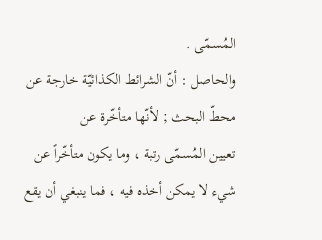المُسمّى .
والحاصل : أنّ الشرائط الكذائيّة خارجة عن محطّ البحث ; لأنّها متأخّرة عن
تعيين المُسمّى رتبة ، وما يكون متأخّراً عن شيء لا يمكن أخذه فيه ، فما ينبغي أن يقع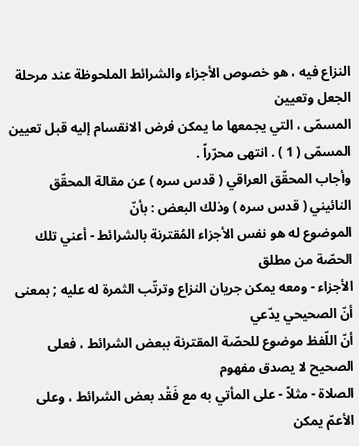النزاع فيه ، هو خصوص الأجزاء والشرائط الملحوظة عند مرحلة الجعل وتعيين
المسمّى ، التي يجمعها ما يمكن فرض الانقسام إليه قبل تعيين المسمّى ( 1 ) . انتهى محرّراً .
وأجاب المحقّق العراقي ( قدس سره ) عن مقالة المحقّق النائيني ( قدس سره ) وذلك البعض : بأنّ
الموضوع له هو نفس الأجزاء المُقترنة بالشرائط - أعني تلك الحصّة من مطلق
الأجزاء - ومعه يمكن جريان النزاع وترتّب الثمرة له عليه ; بمعنى أنّ الصحيحي يدّعي
أنّ اللّفظ موضوع للحصّة المقترنة ببعض الشرائط ، فعلى الصحيح لا يصدق مفهوم
الصلاة - مثلاً - على المأتي به مع فَقْد بعض الشرائط ، وعلى الأعمّ يمكن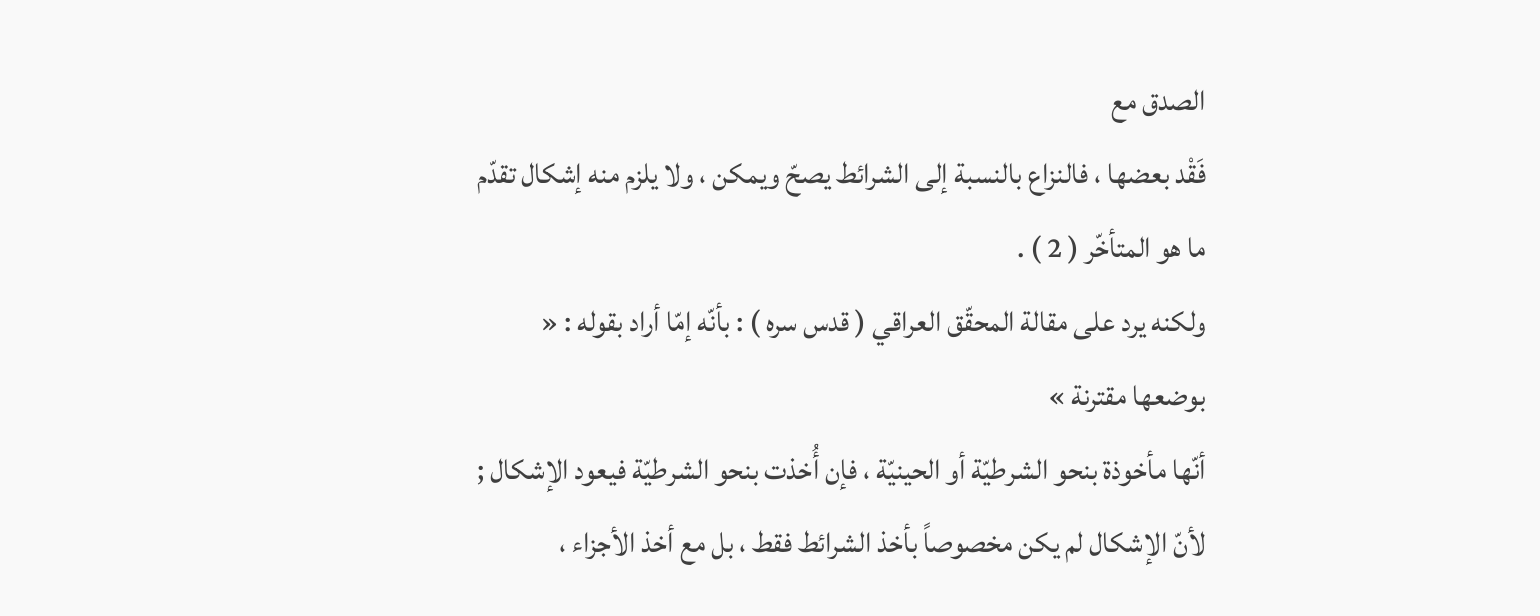الصدق مع
فَقْد بعضها ، فالنزاع بالنسبة إلى الشرائط يصحّ ويمكن ، ولا يلزم منه إشكال تقدّم
ما هو المتأخّر ( 2 ) .
ولكنه يرد على مقالة المحقّق العراقي ( قدس سره ) : بأنّه إمّا أراد بقوله : « بوضعها مقترنة »
أنّها مأخوذة بنحو الشرطيّة أو الحينيّة ، فإن أُخذت بنحو الشرطيّة فيعود الإشكال ;
لأنّ الإشكال لم يكن مخصوصاً بأخذ الشرائط فقط ، بل مع أخذ الأجزاء ،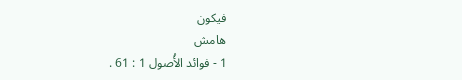فيكون
هامش
1 - فوائد الأُصول 1 : 61 .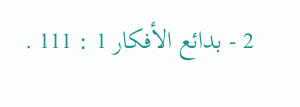2 - بدائع الأفكار 1 : 111 .